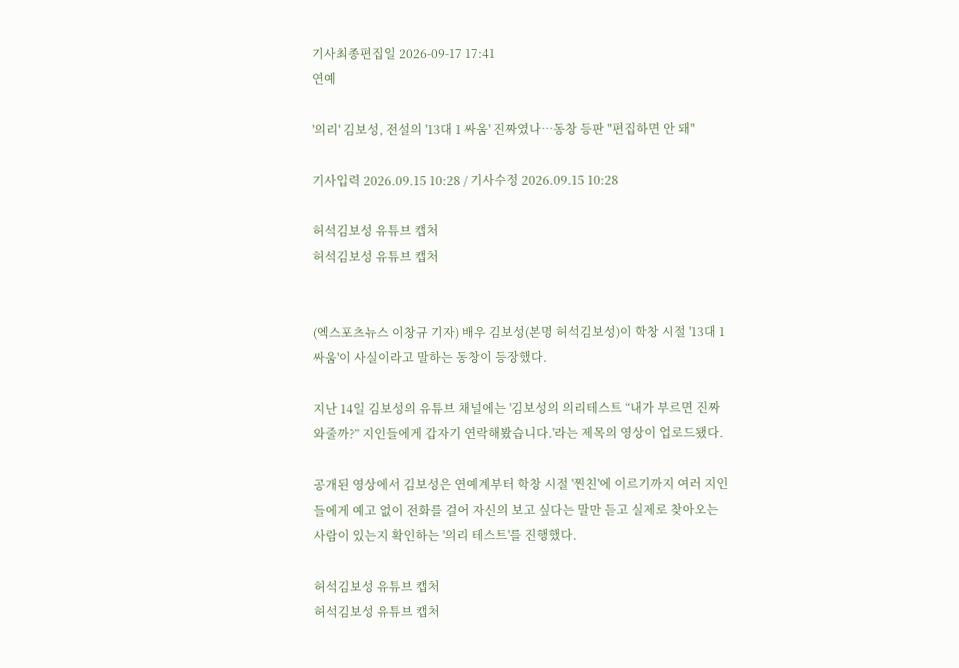기사최종편집일 2026-09-17 17:41
연예

'의리' 김보성, 전설의 '13대 1 싸움' 진짜였나…동창 등판 "편집하면 안 돼"

기사입력 2026.09.15 10:28 / 기사수정 2026.09.15 10:28

허석김보성 유튜브 캡처
허석김보성 유튜브 캡처


(엑스포츠뉴스 이창규 기자) 배우 김보성(본명 허석김보성)이 학창 시절 '13대 1 싸움'이 사실이라고 말하는 동창이 등장했다.

지난 14일 김보성의 유튜브 채널에는 '김보성의 의리테스트 “내가 부르면 진짜 와줄까?” 지인들에게 갑자기 연락해봤습니다.'라는 제목의 영상이 업로드됐다.

공개된 영상에서 김보성은 연예계부터 학창 시절 '찐친'에 이르기까지 여러 지인들에게 예고 없이 전화를 걸어 자신의 보고 싶다는 말만 듣고 실제로 찾아오는 사람이 있는지 확인하는 '의리 테스트'를 진행했다.

허석김보성 유튜브 캡처
허석김보성 유튜브 캡처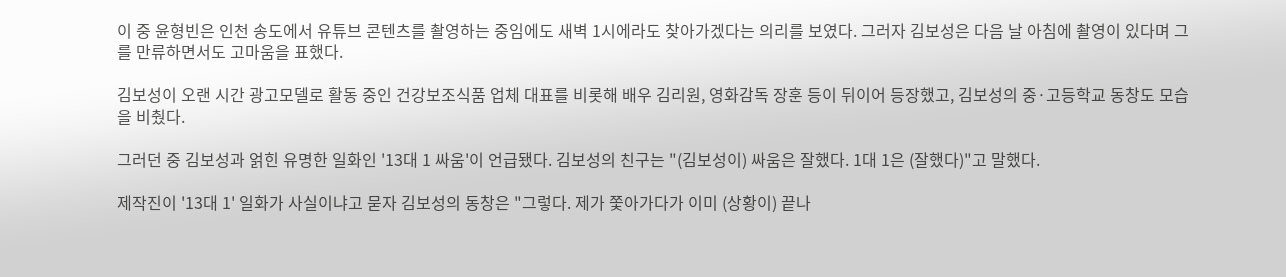이 중 윤형빈은 인천 송도에서 유튜브 콘텐츠를 촬영하는 중임에도 새벽 1시에라도 찾아가겠다는 의리를 보였다. 그러자 김보성은 다음 날 아침에 촬영이 있다며 그를 만류하면서도 고마움을 표했다.

김보성이 오랜 시간 광고모델로 활동 중인 건강보조식품 업체 대표를 비롯해 배우 김리원, 영화감독 장훈 등이 뒤이어 등장했고, 김보성의 중·고등학교 동창도 모습을 비췄다.

그러던 중 김보성과 얽힌 유명한 일화인 '13대 1 싸움'이 언급됐다. 김보성의 친구는 "(김보성이) 싸움은 잘했다. 1대 1은 (잘했다)"고 말했다.

제작진이 '13대 1' 일화가 사실이냐고 묻자 김보성의 동창은 "그렇다. 제가 쫓아가다가 이미 (상황이) 끝나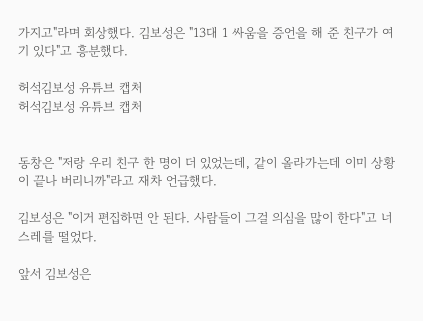가지고"라며 회상했다. 김보성은 "13대 1 싸움을 증언을 해 준 친구가 여기 있다"고 흥분했다.

허석김보성 유튜브 캡처
허석김보성 유튜브 캡처


동창은 "저랑 우리 친구 한 명이 더 있었는데, 같이 올라가는데 이미 상황이 끝나 버리니까"라고 재차 언급했다.

김보성은 "이거 편집하면 안 된다. 사람들이 그걸 의심을 많이 한다"고 너스레를 떨었다.

앞서 김보성은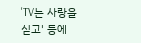'TV는 사랑을 싣고' 등에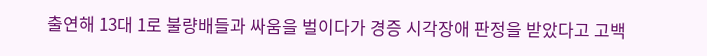출연해 13대 1로 불량배들과 싸움을 벌이다가 경증 시각장애 판정을 받았다고 고백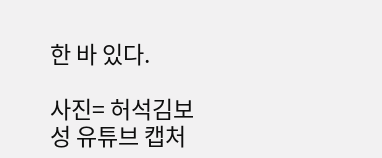한 바 있다.

사진= 허석김보성 유튜브 캡처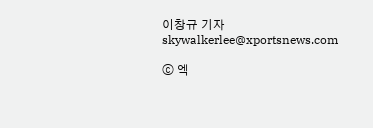이창규 기자 skywalkerlee@xportsnews.com

ⓒ 엑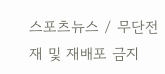스포츠뉴스 / 무단전재 및 재배포 금지